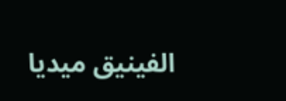الفينيق ميديا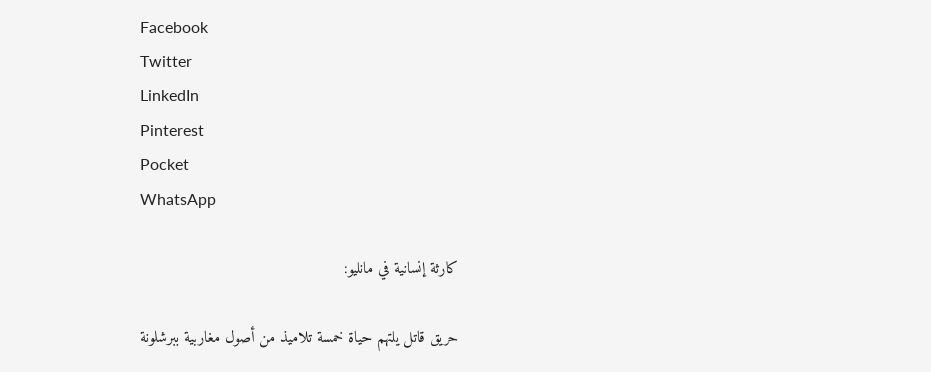Facebook
Twitter
LinkedIn
Pinterest
Pocket
WhatsApp

كارثة إنسانية في مانليو:

حريق قاتل يلتهم حياة خمسة تلاميذ من أصول مغاربية ببرشلونة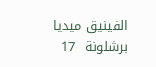الفينيق ميديا برشلونة  17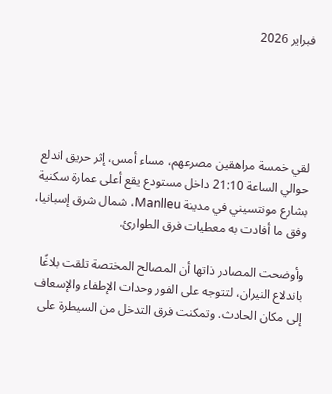فبراير 2026





لقي خمسة مراهقين مصرعهم، مساء أمس، إثر حريق اندلع حوالي الساعة 21:10 داخل مستودع يقع أعلى عمارة سكنية بشارع مونتسيني في مدينة Manlleu، شمال شرق إسبانيا، وفق ما أفادت به معطيات فرق الطوارئ.

وأوضحت المصادر ذاتها أن المصالح المختصة تلقت بلاغًا باندلاع النيران، لتتوجه على الفور وحدات الإطفاء والإسعاف إلى مكان الحادث. وتمكنت فرق التدخل من السيطرة على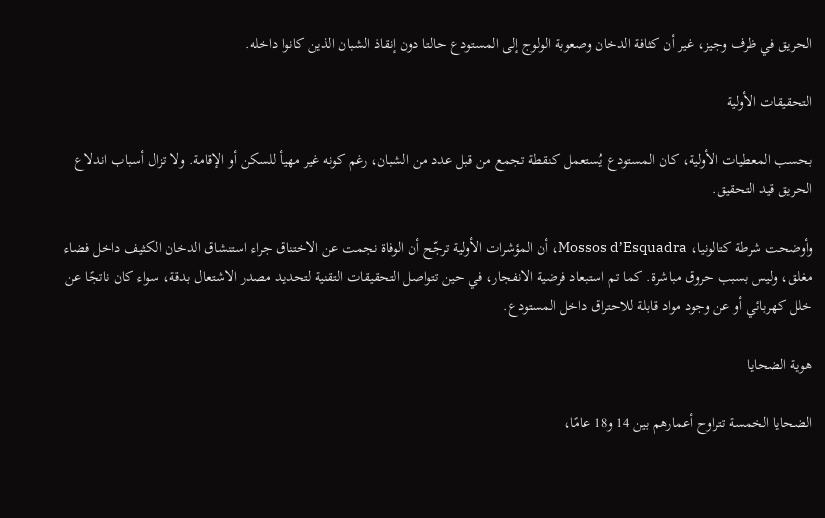الحريق في ظرف وجيز، غير أن كثافة الدخان وصعوبة الولوج إلى المستودع حالتا دون إنقاذ الشبان الذين كانوا داخله.

التحقيقات الأولية

بحسب المعطيات الأولية، كان المستودع يُستعمل كنقطة تجمع من قبل عدد من الشبان، رغم كونه غير مهيأ للسكن أو الإقامة. ولا تزال أسباب اندلاع الحريق قيد التحقيق.

وأوضحت شرطة كتالونيا، Mossos d’Esquadra، أن المؤشرات الأولية ترجّح أن الوفاة نجمت عن الاختناق جراء استنشاق الدخان الكثيف داخل فضاء مغلق، وليس بسبب حروق مباشرة. كما تم استبعاد فرضية الانفجار، في حين تتواصل التحقيقات التقنية لتحديد مصدر الاشتعال بدقة، سواء كان ناتجًا عن خلل كهربائي أو عن وجود مواد قابلة للاحتراق داخل المستودع.

هوية الضحايا

الضحايا الخمسة تتراوح أعمارهم بين 14 و18 عامًا،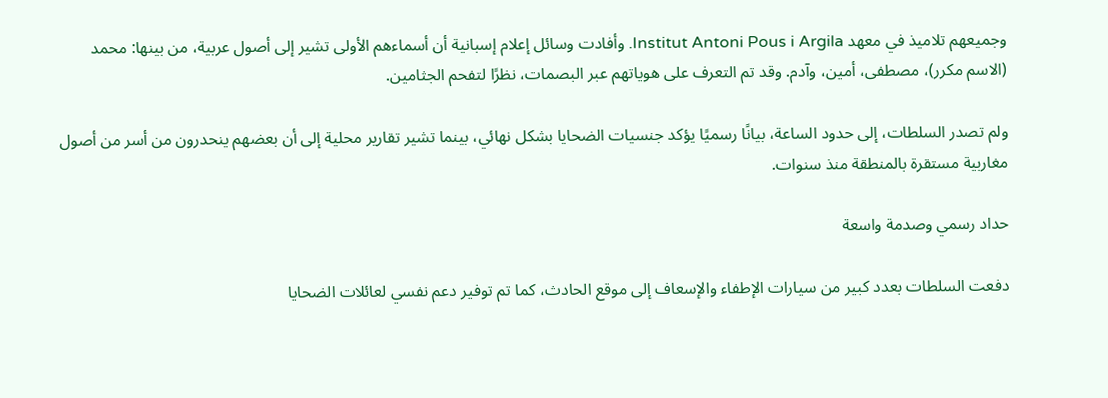وجميعهم تلاميذ في معهد Institut Antoni Pous i Argila. وأفادت وسائل إعلام إسبانية أن أسماءهم الأولى تشير إلى أصول عربية، من بينها: محمد (الاسم مكرر)، مصطفى، أمين، وآدم. وقد تم التعرف على هوياتهم عبر البصمات، نظرًا لتفحم الجثامين.

ولم تصدر السلطات، إلى حدود الساعة، بيانًا رسميًا يؤكد جنسيات الضحايا بشكل نهائي، بينما تشير تقارير محلية إلى أن بعضهم ينحدرون من أسر من أصول مغاربية مستقرة بالمنطقة منذ سنوات.

حداد رسمي وصدمة واسعة

دفعت السلطات بعدد كبير من سيارات الإطفاء والإسعاف إلى موقع الحادث، كما تم توفير دعم نفسي لعائلات الضحايا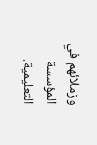وزملائهم في المؤسسة التعليمية.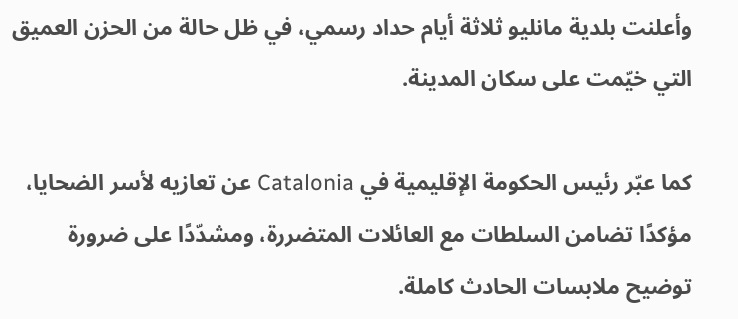وأعلنت بلدية مانليو ثلاثة أيام حداد رسمي، في ظل حالة من الحزن العميق التي خيّمت على سكان المدينة.

كما عبّر رئيس الحكومة الإقليمية في Catalonia عن تعازيه لأسر الضحايا، مؤكدًا تضامن السلطات مع العائلات المتضررة، ومشدّدًا على ضرورة توضيح ملابسات الحادث كاملة.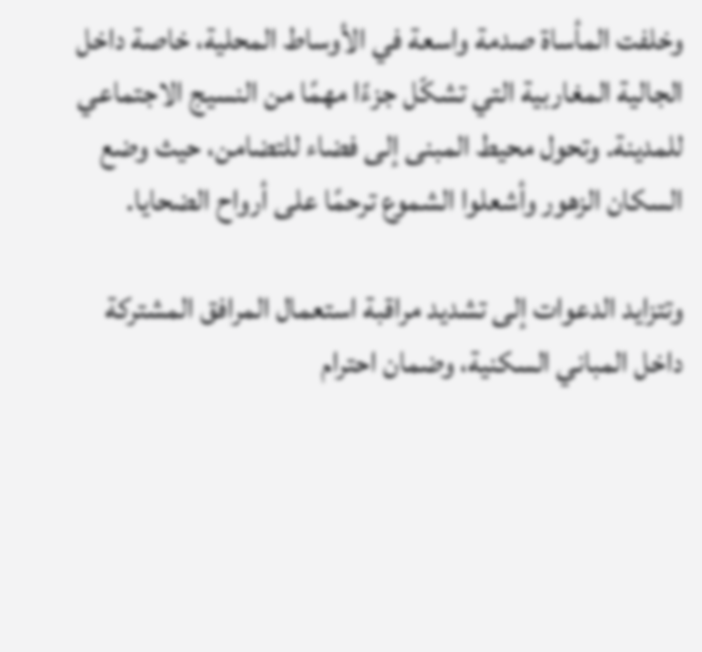وخلفت المأساة صدمة واسعة في الأوساط المحلية، خاصة داخل الجالية المغاربية التي تشكّل جزءًا مهمًا من النسيج الاجتماعي للمدينة. وتحول محيط المبنى إلى فضاء للتضامن، حيث وضع السكان الزهور وأشعلوا الشموع ترحمًا على أرواح الضحايا.

وتتزايد الدعوات إلى تشديد مراقبة استعمال المرافق المشتركة داخل المباني السكنية، وضمان احترام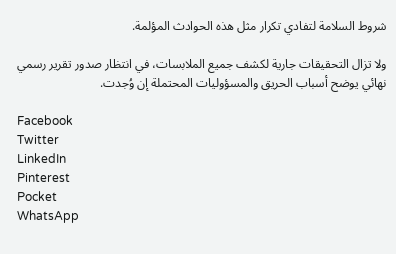شروط السلامة لتفادي تكرار مثل هذه الحوادث المؤلمة.

ولا تزال التحقيقات جارية لكشف جميع الملابسات، في انتظار صدور تقرير رسمي نهائي يوضح أسباب الحريق والمسؤوليات المحتملة إن وُجدت.

Facebook
Twitter
LinkedIn
Pinterest
Pocket
WhatsApp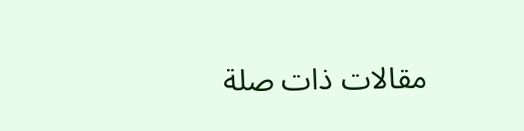مقالات ذات صلة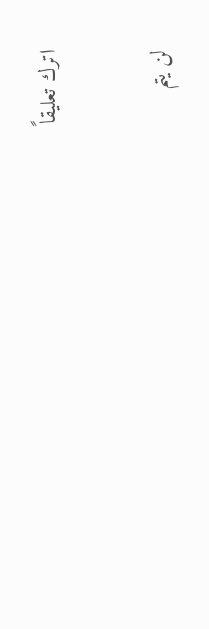اترك تعليقاً

لن يتم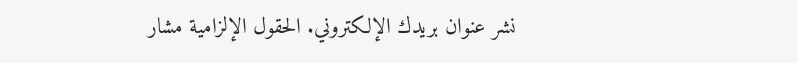نشر عنوان بريدك الإلكتروني. الحقول الإلزامية مشار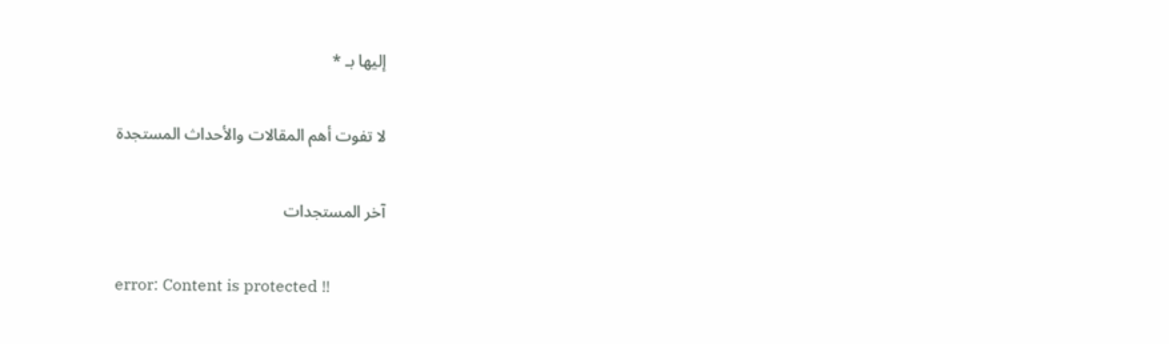إليها بـ *

لا تفوت أهم المقالات والأحداث المستجدة

آخر المستجدات

error: Content is protected !!